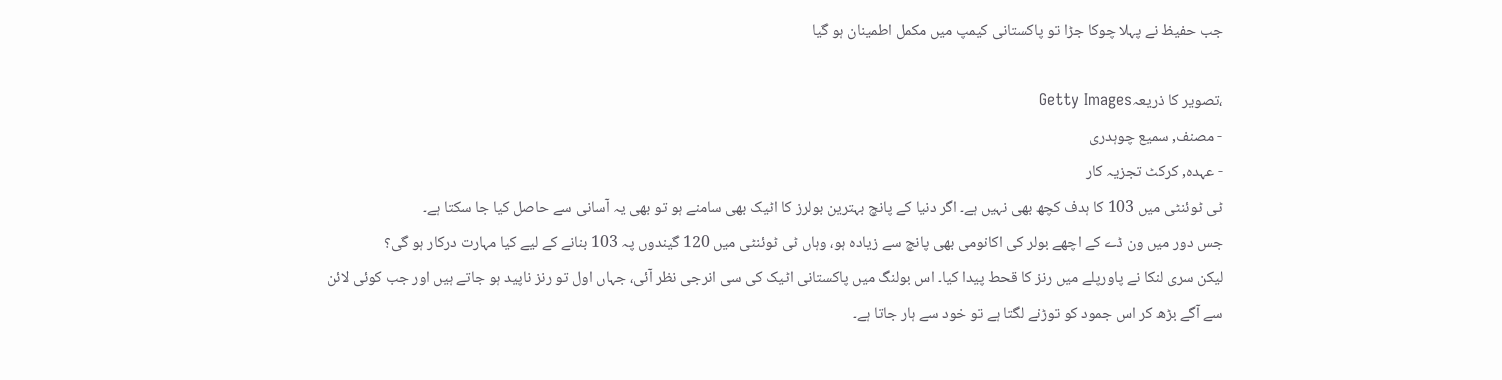جب حفیظ نے پہلا چوکا جڑا تو پاکستانی کیمپ میں مکمل اطمینان ہو گیا

،تصویر کا ذریعہGetty Images
- مصنف, سمیع چوہدری
- عہدہ, کرکٹ تجزیہ کار
ٹی ٹوئنٹی میں 103 کا ہدف کچھ بھی نہیں ہے۔ اگر دنیا کے پانچ بہترین بولرز کا اٹیک بھی سامنے ہو تو بھی یہ آسانی سے حاصل کیا جا سکتا ہے۔
جس دور میں ون ڈے کے اچھے بولر کی اکانومی بھی پانچ سے زیادہ ہو، وہاں ٹی ٹوئنٹی میں 120 گیندوں پہ 103 بنانے کے لیے کیا مہارت درکار ہو گی؟
لیکن سری لنکا نے پاورپلے میں رنز کا قحط پیدا کیا۔ اس بولنگ میں پاکستانی اٹیک کی سی انرجی نظر آئی، جہاں اول تو رنز ناپید ہو جاتے ہیں اور جب کوئی لائن سے آگے بڑھ کر اس جمود کو توڑنے لگتا ہے تو خود سے ہار جاتا ہے۔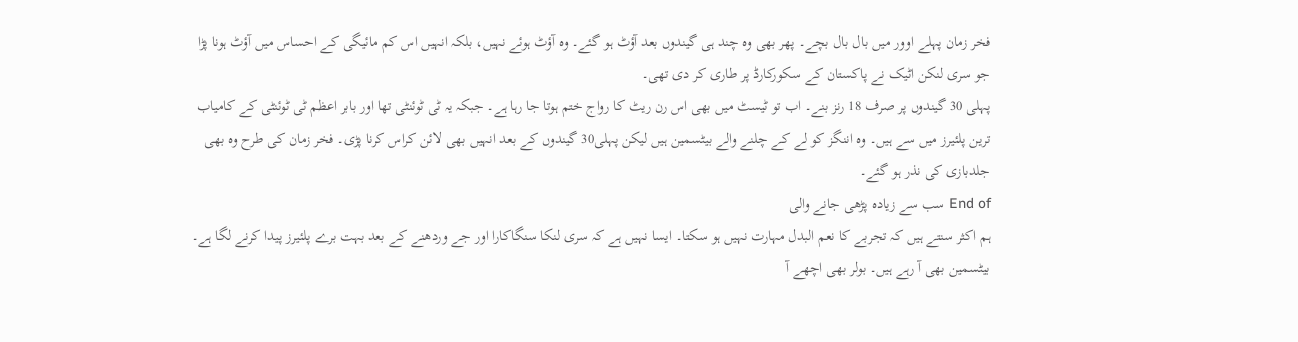فخر زمان پہلے اوور میں بال بال بچے۔ پھر بھی وہ چند ہی گیندوں بعد آؤٹ ہو گئے۔ وہ آؤٹ ہوئے نہیں، بلکہ انہیں اس کم مائیگی کے احساس میں آؤٹ ہونا پڑا جو سری لنکن اٹیک نے پاکستان کے سکورکارڈ پر طاری کر دی تھی۔
پہلی 30 گیندوں پر صرف 18 رنز بنے۔ اب تو ٹیسٹ میں بھی اس رن ریٹ کا رواج ختم ہوتا جا رہا ہے۔ جبکہ یہ ٹی ٹوئنٹی تھا اور بابر اعظم ٹی ٹوئنٹی کے کامیاب ترین پلئیرز میں سے ہیں۔ وہ اننگز کو لے کے چلنے والے بیٹسمین ہیں لیکن پہلی30 گیندوں کے بعد انہیں بھی لائن کراس کرنا پڑی۔ فخر زمان کی طرح وہ بھی جلدبازی کی نذر ہو گئے۔
End of سب سے زیادہ پڑھی جانے والی
ہم اکثر سنتے ہیں کہ تجربے کا نعم البدل مہارت نہیں ہو سکتا۔ ایسا نہیں ہے کہ سری لنکا سنگاکارا اور جے وردھنے کے بعد بہت برے پلئیرز پیدا کرنے لگا ہے۔ بیٹسمین بھی آ رہے ہیں۔ بولر بھی اچھے آ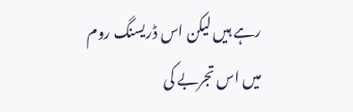رہے ہیں لیکن اس ڈریسنگ روم میں اس تجربے کی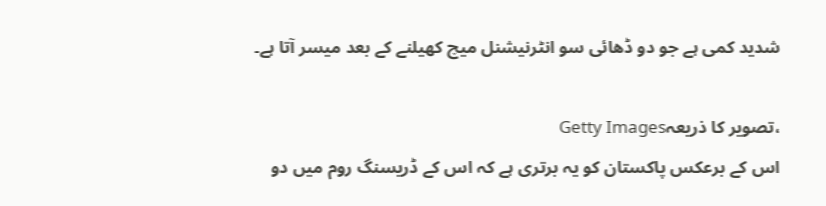شدید کمی ہے جو دو ڈھائی سو انٹرنیشنل میچ کھیلنے کے بعد میسر آتا ہے۔

،تصویر کا ذریعہGetty Images
اس کے برعکس پاکستان کو یہ برتری ہے کہ اس کے ڈریسنگ روم میں دو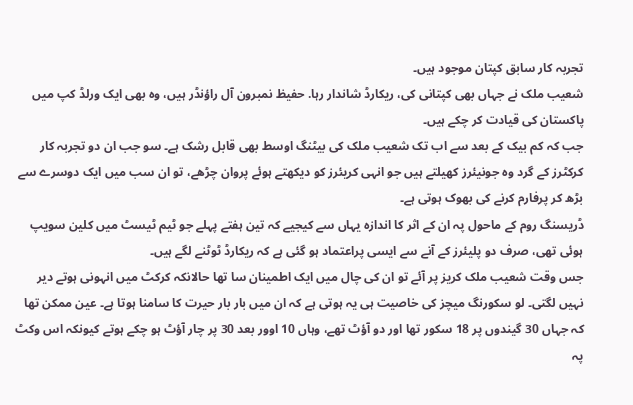تجربہ کار سابق کپتان موجود ہیں۔
شعیب ملک نے جہاں بھی کپتانی کی، ریکارڈ شاندار رہا. حفیظ نمبرون آل راؤنڈر ہیں، وہ بھی ایک ورلڈ کپ میں پاکستان کی قیادت کر چکے ہیں۔
جب کہ کم بیک کے بعد سے اب تک شعیب ملک کی بیٹنگ اوسط بھی قابل رشک ہے۔ سو جب ان دو تجربہ کار کرکٹرز کے گرد وہ جونیئرز کھیلتے ہیں جو انہی کریئرز کو دیکھتے ہوئے پروان چڑھے، تو ان سب میں ایک دوسرے سے بڑھ کر پرفارم کرنے کی بھوک ہوتی ہے۔
ڈریسنگ روم کے ماحول پہ ان کے اثر کا اندازہ یہاں سے کیجیے کہ تین ہفتے پہلے جو ٹیم ٹیسٹ میں کلین سویپ ہوئی تھی، صرف دو پلیئرز کے آنے سے ایسی پراعتماد ہو گئی ہے کہ ریکارڈ ٹوٹنے لگے ہیں۔
جس وقت شعیب ملک کریز پر آئے تو ان کی چال میں ایک اطمینان سا تھا حالانکہ کرکٹ میں انہونی ہوتے دیر نہیں لگتی۔ لو سکورنگ میچز کی خاصیت ہی یہ ہوتی ہے کہ ان میں بار بار حیرت کا سامنا ہوتا ہے۔ عین ممکن تھا کہ جہاں 30 گیندوں پر 18 سکور تھا اور دو آؤٹ تھے، وہاں 10 اوور بعد 30 پر چار آؤٹ ہو چکے ہوتے کیونکہ اس وکٹ پہ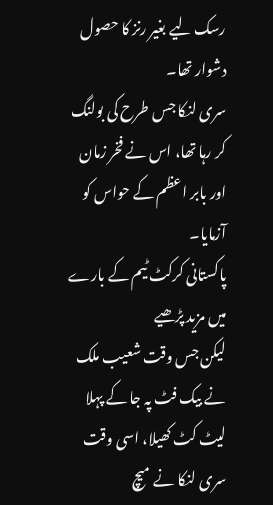رسک لیے بغیر رنز کا حصول دشوار تھا۔
سری لنکا جس طرح کی بولنگ کر رہا تھا، اس نے فخر زمان اور بابر اعظم کے حواس کو آزمایا۔
پاکستانی کرکٹ ٹیم کے بارے میں مزید پڑھیے
لیکن جس وقت شعیب ملک نے بیک فٹ پہ جا کے پہلا لیٹ کٹ کھیلا، اسی وقت سری لنکا نے میچ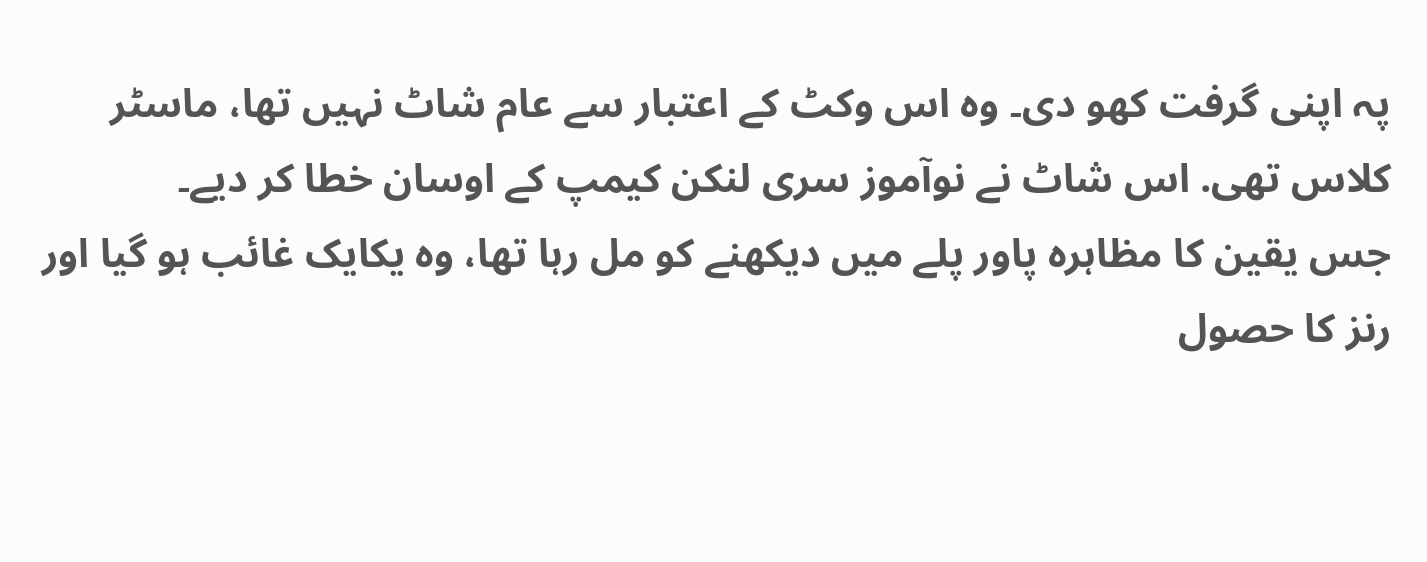پہ اپنی گرفت کھو دی۔ وہ اس وکٹ کے اعتبار سے عام شاٹ نہیں تھا، ماسٹر کلاس تھی. اس شاٹ نے نوآموز سری لنکن کیمپ کے اوسان خطا کر دیے۔
جس یقین کا مظاہرہ پاور پلے میں دیکھنے کو مل رہا تھا، وہ یکایک غائب ہو گیا اور رنز کا حصول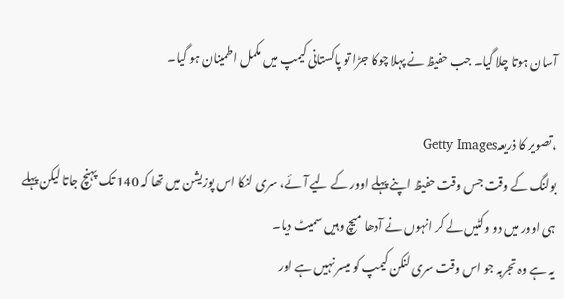آسان ہوتا چلا گیا۔ جب حفیظ نے پہلا چوکا جڑا تو پاکستانی کیمپ میں مکمل اطمینان ہو گیا۔

،تصویر کا ذریعہGetty Images
بولنگ کے وقت جس وقت حفیظ اپنے پہلے اوور کے لیے آئے، سری لنکا اس پوزیشن میں تھا کہ 140 تک پہنچ جاتا لیکن پہلے ہی اوور میں دو وکٹیں لے کر انہوں نے آدھا میچ وہیں سمیٹ دیا۔
یہ ہے وہ تجربہ جو اس وقت سری لنکن کیمپ کو میسر نہیں ہے اور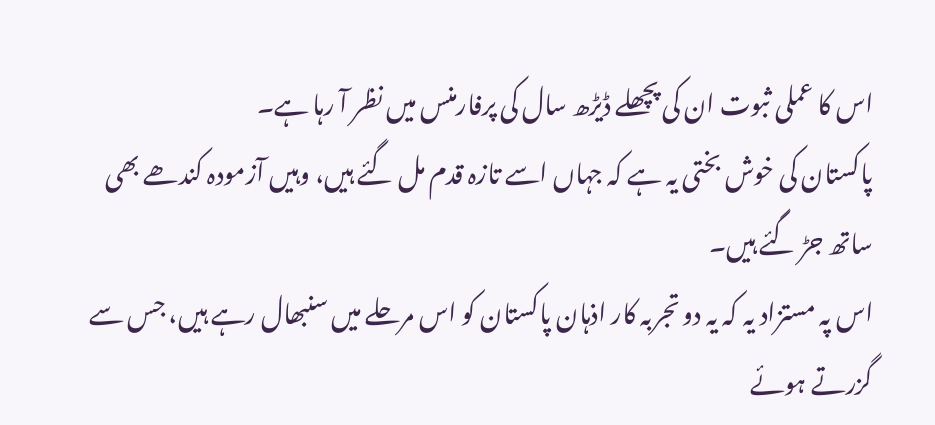اس کا عملی ثبوت ان کی پچھلے ڈیڑھ سال کی پرفارمنس میں نظر آ رہا ہے۔
پاکستان کی خوش بختی یہ ہے کہ جہاں اسے تازہ قدم مل گئے ہیں، وہیں آزمودہ کندھے بھی ساتھ جڑ گئے ہیں۔
اس پہ مستزاد یہ کہ یہ دو تجربہ کار اذہان پاکستان کو اس مرحلے میں سنبھال رہے ہیں، جس سے گزرتے ہوئے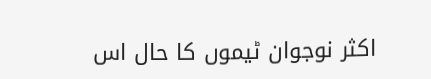اکثر نوجوان ٹیموں کا حال اس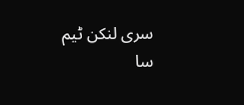سری لنکن ٹیم سا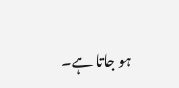ہو جاتا ہے۔